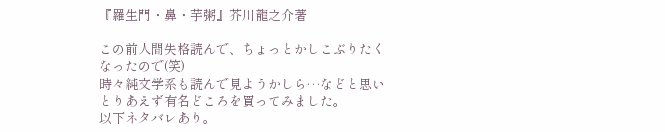『羅生門・鼻・芋粥』芥川龍之介著

この前人間失格読んで、ちょっとかしこぶりたくなったので(笑)
時々純文学系も読んで見ようかしら…などと思い
とりあえず有名どころを買ってみました。
以下ネタバレあり。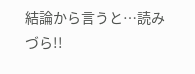結論から言うと…読みづら!!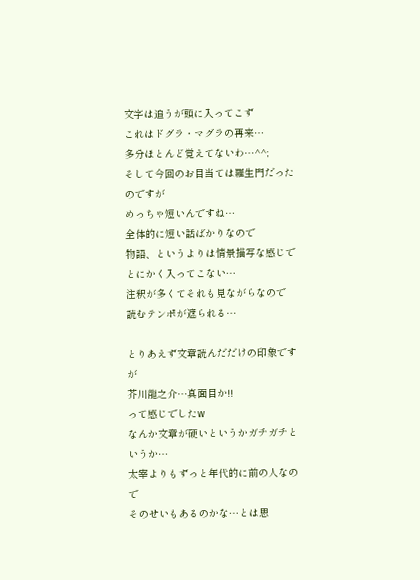文字は追うが頭に入ってこず
これはドグラ・マグラの再来…
多分ほとんど覚えてないわ…^^;
そして今回のお目当ては羅生門だったのですが
めっちゃ短いんですね…
全体的に短い話ばかりなので
物語、というよりは情景描写な感じで
とにかく入ってこない…
注釈が多くてそれも見ながらなので
読むテンポが遮られる…

とりあえず文章読んだだけの印象ですが
芥川龍之介…真面目か!!
って感じでしたw
なんか文章が硬いというかガチガチというか…
太宰よりもずっと年代的に前の人なので
そのせいもあるのかな…とは思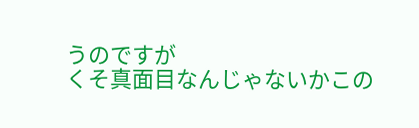うのですが
くそ真面目なんじゃないかこの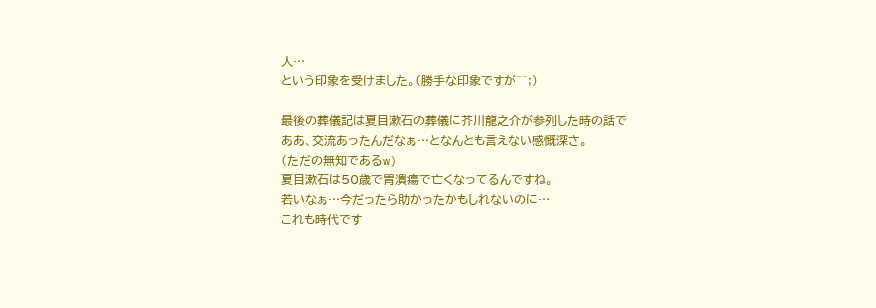人…
という印象を受けました。(勝手な印象ですが^^;)

最後の葬儀記は夏目漱石の葬儀に芥川龍之介が参列した時の話で
ああ、交流あったんだなぁ…となんとも言えない感慨深さ。
(ただの無知であるw)
夏目漱石は50歳で胃潰瘍で亡くなってるんですね。
若いなぁ…今だったら助かったかもしれないのに…
これも時代です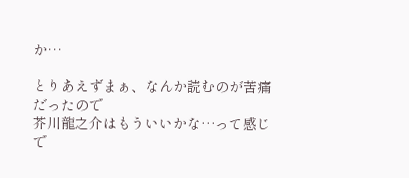か…

とりあえずまぁ、なんか読むのが苦痛だったので
芥川龍之介はもういいかな…って感じで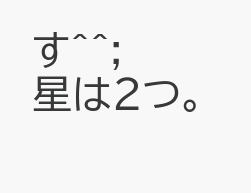す^^;
星は2つ。